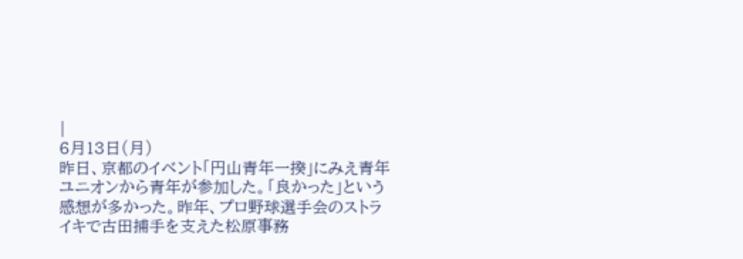|
6月13日(月)
昨日、京都のイベント「円山青年一揆」にみえ青年ユニオンから青年が参加した。「良かった」という感想が多かった。昨年、プロ野球選手会のストライキで古田捕手を支えた松原事務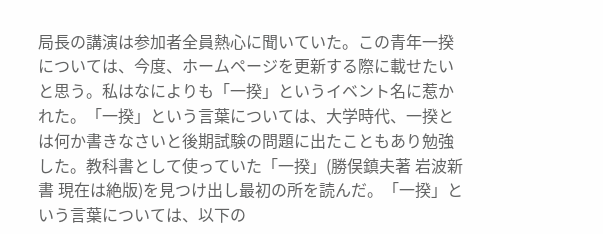局長の講演は参加者全員熱心に聞いていた。この青年一揆については、今度、ホームページを更新する際に載せたいと思う。私はなによりも「一揆」というイベント名に惹かれた。「一揆」という言葉については、大学時代、一揆とは何か書きなさいと後期試験の問題に出たこともあり勉強した。教科書として使っていた「一揆」(勝俣鎮夫著 岩波新書 現在は絶版)を見つけ出し最初の所を読んだ。「一揆」という言葉については、以下の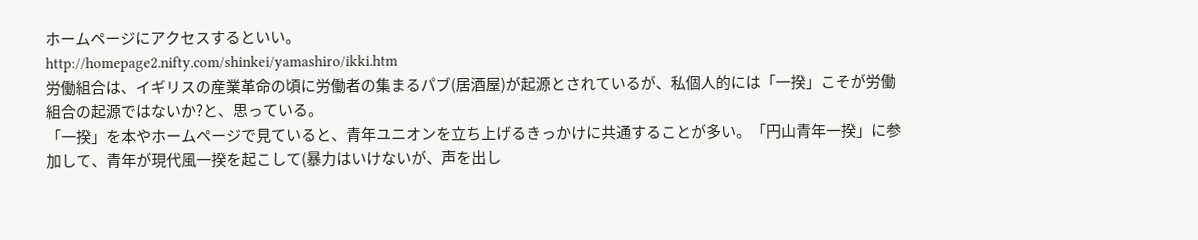ホームページにアクセスするといい。
http://homepage2.nifty.com/shinkei/yamashiro/ikki.htm
労働組合は、イギリスの産業革命の頃に労働者の集まるパブ(居酒屋)が起源とされているが、私個人的には「一揆」こそが労働組合の起源ではないか?と、思っている。
「一揆」を本やホームページで見ていると、青年ユニオンを立ち上げるきっかけに共通することが多い。「円山青年一揆」に参加して、青年が現代風一揆を起こして(暴力はいけないが、声を出し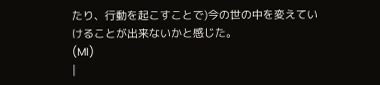たり、行動を起こすことで)今の世の中を変えていけることが出来ないかと感じた。
(MI)
|